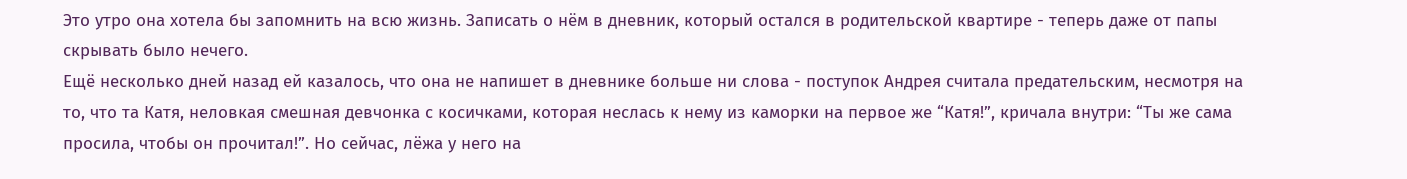Это утро она хотела бы запомнить на всю жизнь. Записать о нём в дневник, который остался в родительской квартире - теперь даже от папы скрывать было нечего.
Ещё несколько дней назад ей казалось, что она не напишет в дневнике больше ни слова - поступок Андрея считала предательским, несмотря на то, что та Катя, неловкая смешная девчонка с косичками, которая неслась к нему из каморки на первое же “Катя!”, кричала внутри: “Ты же сама просила, чтобы он прочитал!”. Но сейчас, лёжа у него на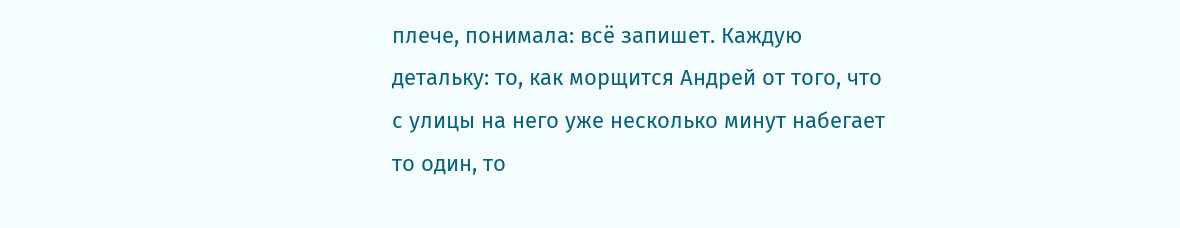плече, понимала: всё запишет. Каждую детальку: то, как морщится Андрей от того, что с улицы на него уже несколько минут набегает то один, то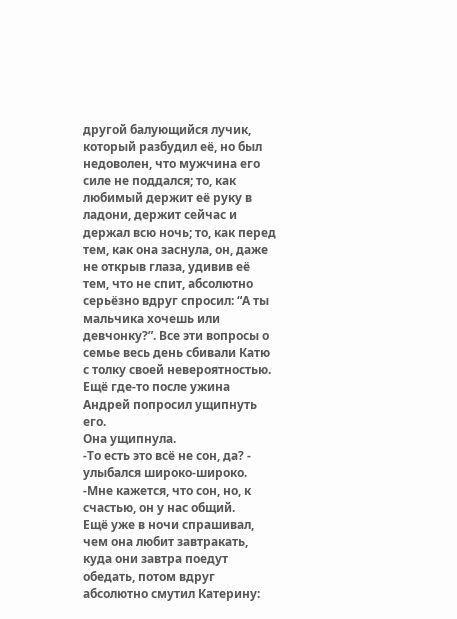другой балующийся лучик, который разбудил её, но был недоволен, что мужчина его силе не поддался; то, как любимый держит её руку в ладони, держит сейчас и держал всю ночь; то, как перед тем, как она заснула, он, даже не открыв глаза, удивив её тем, что не спит, абсолютно серьёзно вдруг спросил: “А ты мальчика хочешь или девчонку?”. Все эти вопросы о семье весь день сбивали Катю с толку своей невероятностью. Ещё где-то после ужина Андрей попросил ущипнуть его.
Она ущипнула.
-То есть это всё не сон, да? - улыбался широко-широко.
-Мне кажется, что сон, но, к счастью, он у нас общий.
Ещё уже в ночи спрашивал, чем она любит завтракать, куда они завтра поедут обедать, потом вдруг абсолютно смутил Катерину: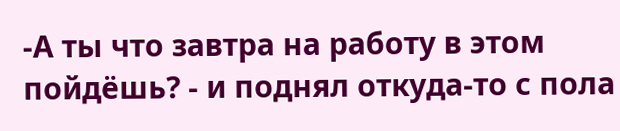-А ты что завтра на работу в этом пойдёшь? - и поднял откуда-то с пола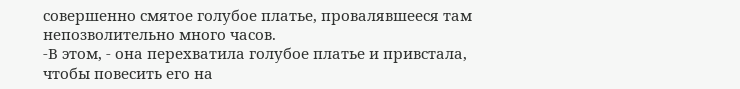совершенно смятое голубое платье, провалявшееся там непозволительно много часов.
-В этом, - она перехватила голубое платье и привстала, чтобы повесить его на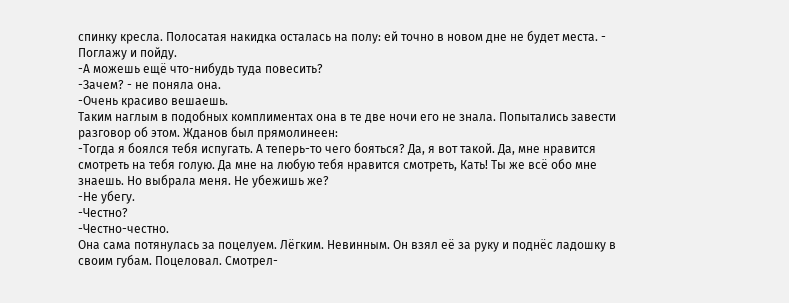спинку кресла. Полосатая накидка осталась на полу: ей точно в новом дне не будет места. - Поглажу и пойду.
-А можешь ещё что-нибудь туда повесить?
-Зачем? - не поняла она.
-Очень красиво вешаешь.
Таким наглым в подобных комплиментах она в те две ночи его не знала. Попытались завести разговор об этом. Жданов был прямолинеен:
-Тогда я боялся тебя испугать. А теперь-то чего бояться? Да, я вот такой. Да, мне нравится смотреть на тебя голую. Да мне на любую тебя нравится смотреть, Кать! Ты же всё обо мне знаешь. Но выбрала меня. Не убежишь же?
-Не убегу.
-Честно?
-Честно-честно.
Она сама потянулась за поцелуем. Лёгким. Невинным. Он взял её за руку и поднёс ладошку в своим губам. Поцеловал. Смотрел-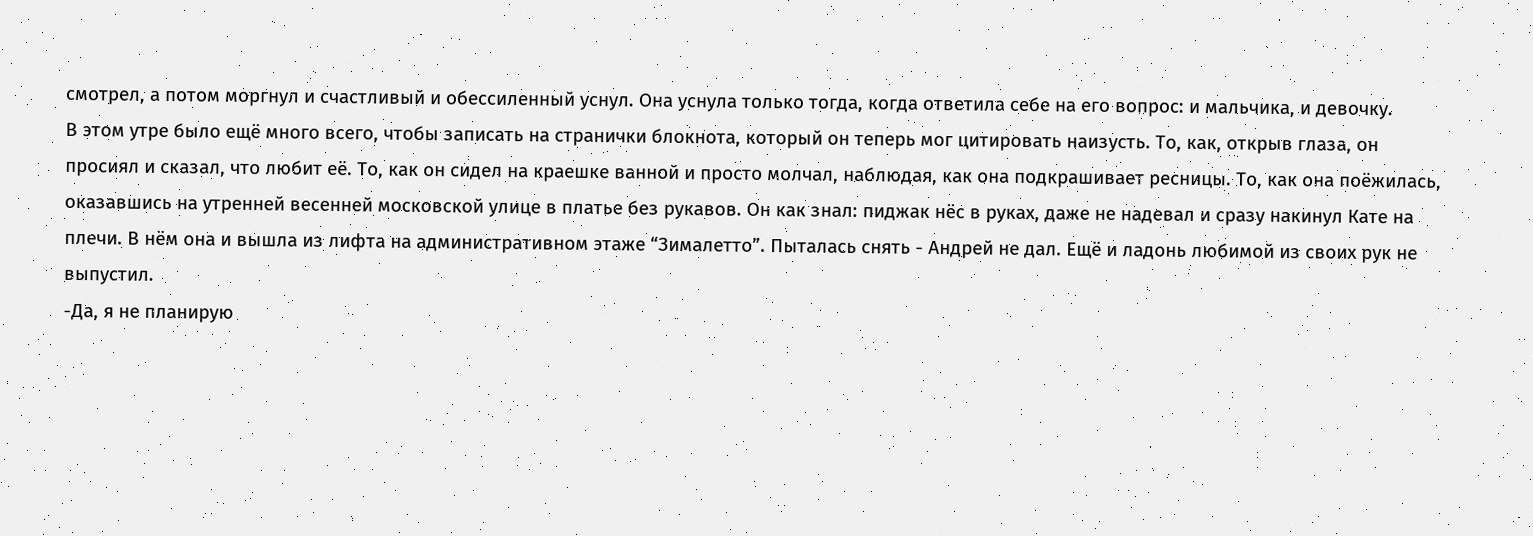смотрел, а потом моргнул и счастливый и обессиленный уснул. Она уснула только тогда, когда ответила себе на его вопрос: и мальчика, и девочку.
В этом утре было ещё много всего, чтобы записать на странички блокнота, который он теперь мог цитировать наизусть. То, как, открыв глаза, он просиял и сказал, что любит её. То, как он сидел на краешке ванной и просто молчал, наблюдая, как она подкрашивает ресницы. То, как она поёжилась, оказавшись на утренней весенней московской улице в платье без рукавов. Он как знал: пиджак нёс в руках, даже не надевал и сразу накинул Кате на плечи. В нём она и вышла из лифта на административном этаже “Зималетто”. Пыталась снять - Андрей не дал. Ещё и ладонь любимой из своих рук не выпустил.
-Да, я не планирую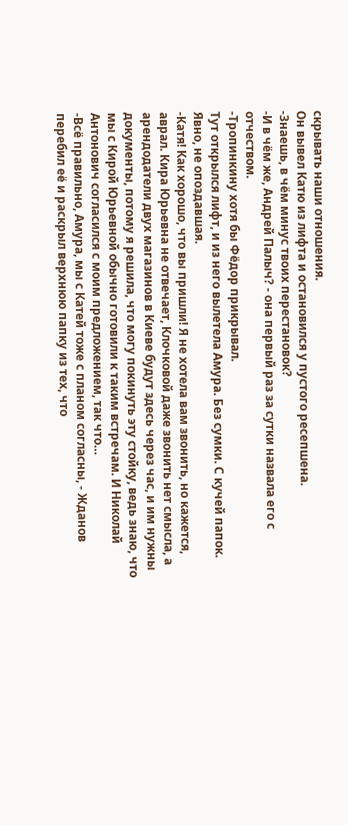скрывать наши отношения.
Он вывел Катю из лифта и остановился у пустого ресепшена.
-Знаешь, в чём минус твоих перестановок?
-И в чём же, Андрей Палыч? - она первый раз за сутки назвала его с отчеством.
-Тропинкину хотя бы Фёдор прикрывал.
Тут открылся лифт, и из него вылетела Амура. Без сумки. С кучей папок. Явно, не опоздавшая.
-Катя! Как хорошо, что вы пришли! Я не хотела вам звонить, но кажется, аврал. Кира Юрьевна не отвечает, Клочковой даже звонить нет смысла, а арендодатели двух магазинов в Киеве будут здесь через час, и им нужны документы, потому я решила, что могу покинуть эту стойку, ведь знаю, что мы с Кирой Юрьевной обычно готовили к таким встречам. И Николай Антонович согласился с моим предложением, так что…
-Всё правильно, Амура, мы с Катей тоже с планом согласны, - Жданов перебил её и раскрыл верхнюю папку из тех, что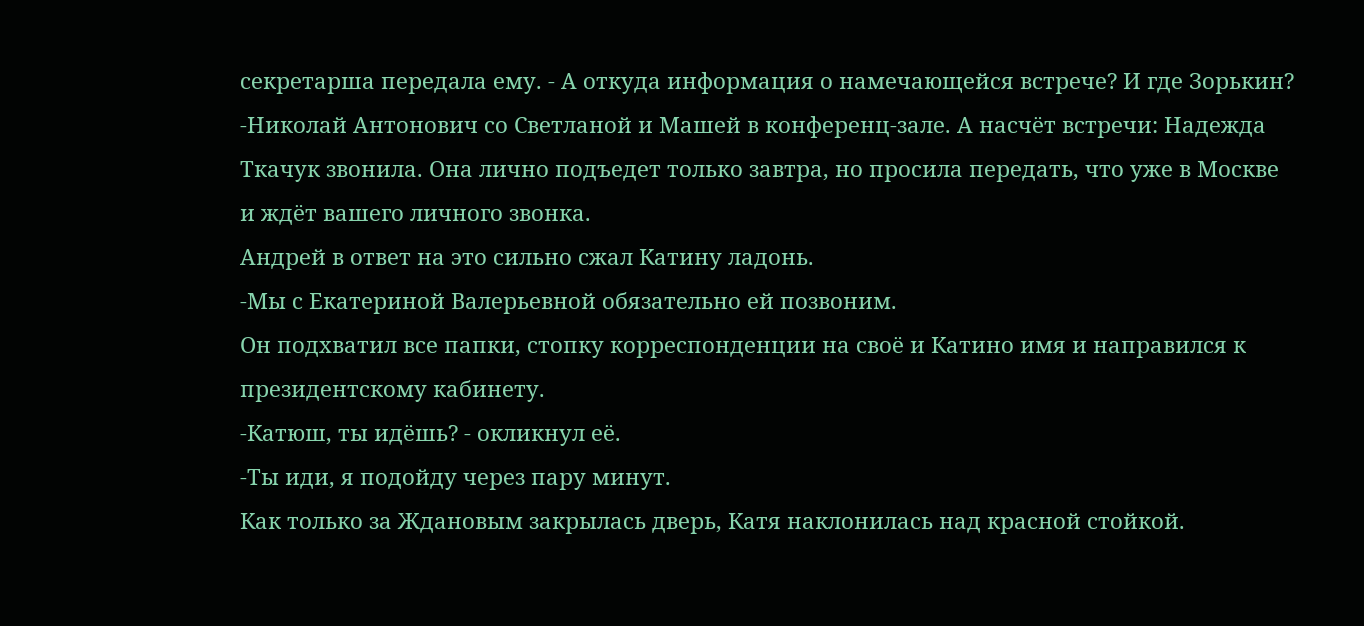секретарша передала ему. - А откуда информация о намечающейся встрече? И где Зорькин?
-Николай Антонович со Светланой и Машей в конференц-зале. А насчёт встречи: Надежда Ткачук звонила. Она лично подъедет только завтра, но просила передать, что уже в Москве и ждёт вашего личного звонка.
Андрей в ответ на это сильно сжал Катину ладонь.
-Мы с Екатериной Валерьевной обязательно ей позвоним.
Он подхватил все папки, стопку корреспонденции на своё и Катино имя и направился к президентскому кабинету.
-Катюш, ты идёшь? - окликнул её.
-Ты иди, я подойду через пару минут.
Как только за Ждановым закрылась дверь, Катя наклонилась над красной стойкой.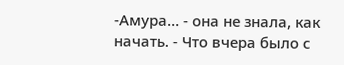-Амура… - она не знала, как начать. - Что вчера было с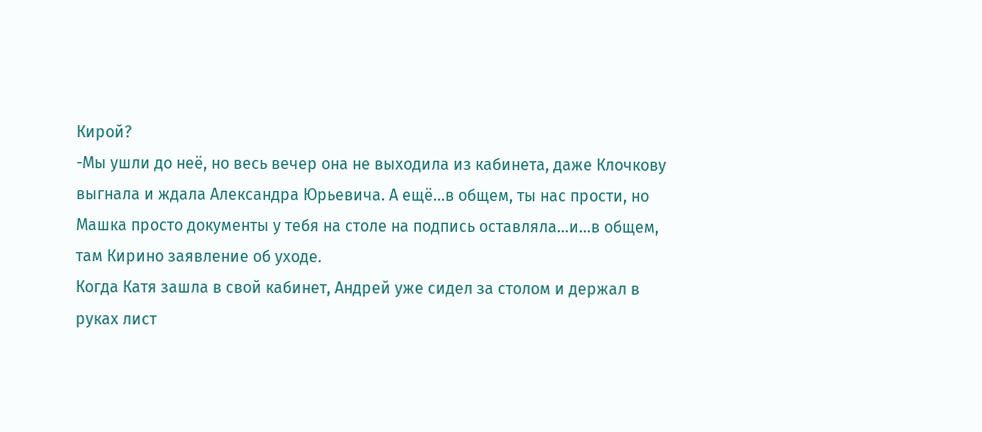Кирой?
-Мы ушли до неё, но весь вечер она не выходила из кабинета, даже Клочкову выгнала и ждала Александра Юрьевича. А ещё…в общем, ты нас прости, но Машка просто документы у тебя на столе на подпись оставляла…и…в общем, там Кирино заявление об уходе.
Когда Катя зашла в свой кабинет, Андрей уже сидел за столом и держал в руках лист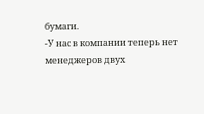бумаги.
-У нас в компании теперь нет менеджеров двух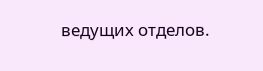ведущих отделов.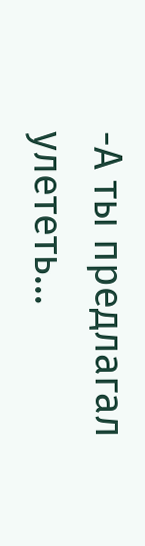-А ты предлагал улететь…